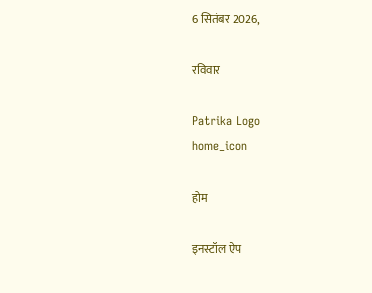6 सितंबर 2026,

रविवार

Patrika Logo
home_icon

होम

इनस्टॉल ऐप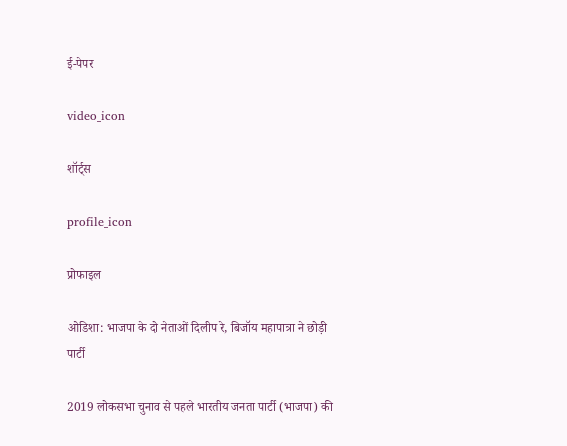ई-पेपर

video_icon

शॉर्ट्स

profile_icon

प्रोफाइल

ओडिशा: भाजपा के दो नेताओं दिलीप रे, बिजॉय महापात्रा ने छोड़ी पार्टी

2019 लोकसभा चुनाव से पहले भारतीय जनता पार्टी (भाजपा) की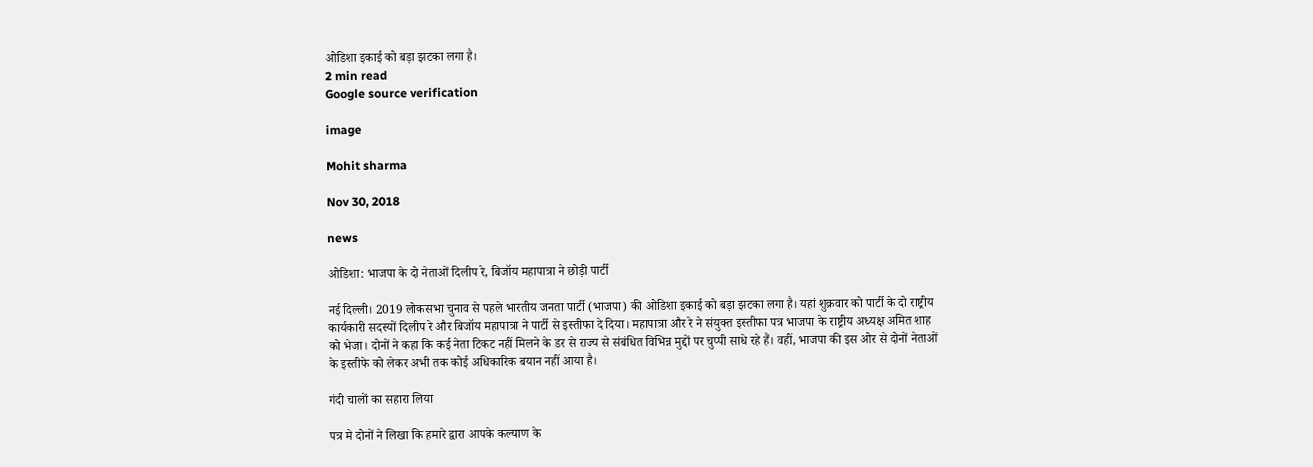ओडिशा इकाई को बड़ा झटका लगा है।
2 min read
Google source verification

image

Mohit sharma

Nov 30, 2018

news

ओडिशा: भाजपा के दो नेताओं दिलीप रे, बिजॉय महापात्रा ने छोड़ी पार्टी

नई दिल्ली। 2019 लोकसभा चुनाव से पहले भारतीय जनता पार्टी (भाजपा) की ओडिशा इकाई को बड़ा झटका लगा है। यहां शुक्रवार को पार्टी के दो राष्ट्रीय कार्यकारी सदस्यों दिलीप रे और बिजॉय महापात्रा ने पार्टी से इस्तीफा दे दिया। महापात्रा और रे ने संयुक्त इस्तीफा पत्र भाजपा के राष्ट्रीय अध्यक्ष अमित शाह को भेजा। दोनों ने कहा कि कई नेता टिकट नहीं मिलने के डर से राज्य से संबंधित विभिन्न मुद्दों पर चुप्पी साधे रहे हैं। वहीं, भाजपा की इस ओर से दोनों नेताओं के इस्तीफे को लेकर अभी तक कोई अधिकारिक बयान नहीं आया है।

गंदी चालों का सहारा लिया

पत्र मे दोनों ने लिखा कि हमारे द्वारा आपके कल्याण के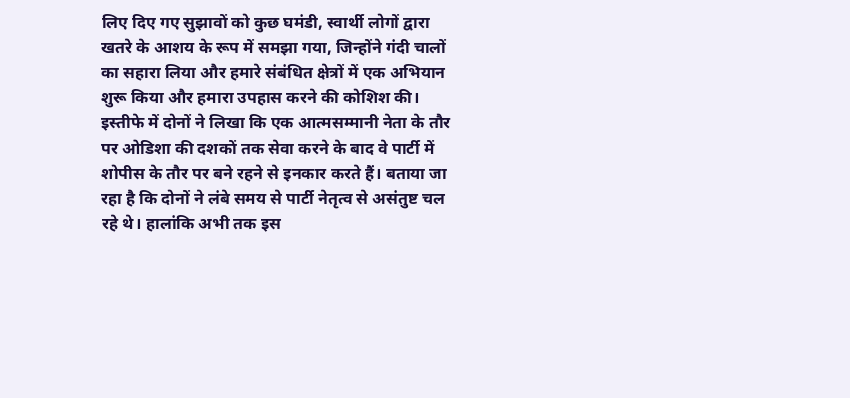लिए दिए गए सुझावों को कुछ घमंडी, स्वार्थी लोगों द्वारा खतरे के आशय के रूप में समझा गया, जिन्होंने गंदी चालों का सहारा लिया और हमारे संबंधित क्षेत्रों में एक अभियान शुरू किया और हमारा उपहास करने की कोशिश की। इस्तीफे में दोनों ने लिखा कि एक आत्मसम्मानी नेता के तौर पर ओडिशा की दशकों तक सेवा करने के बाद वे पार्टी में शोपीस के तौर पर बने रहने से इनकार करते हैं। बताया जा रहा है कि दोनों ने लंबे समय से पार्टी नेतृत्व से असंतुष्ट चल रहे थे। हालांकि अभी तक इस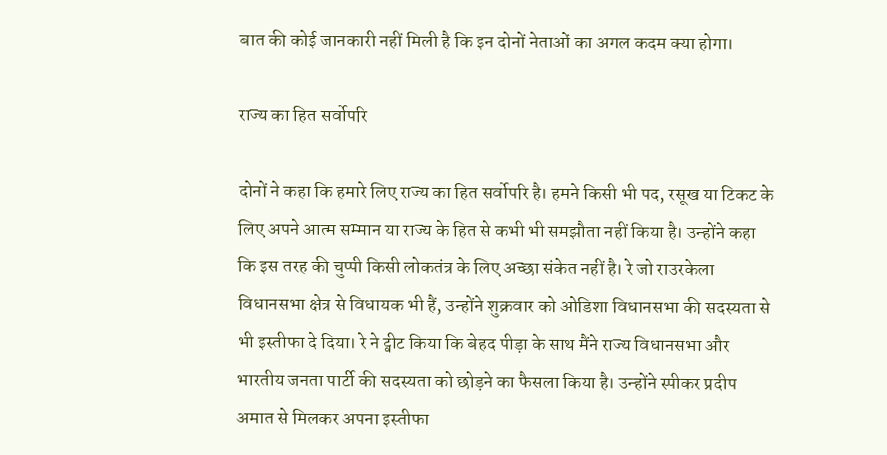बात की कोई जानकारी नहीं मिली है कि इन दोनों नेताओं का अगल कदम क्या होगा।

राज्य का हित सर्वोपरि

दोनों ने कहा कि हमारे लिए राज्य का हित सर्वोपरि है। हमने किसी भी पद, रसूख या टिकट के लिए अपने आत्म सम्मान या राज्य के हित से कभी भी समझौता नहीं किया है। उन्होंने कहा कि इस तरह की चुप्पी किसी लोकतंत्र के लिए अच्छा संकेत नहीं है। रे जो राउरकेला विधानसभा क्षेत्र से विधायक भी हैं, उन्होंने शुक्रवार को ओडिशा विधानसभा की सदस्यता से भी इस्तीफा दे दिया। रे ने ट्वीट किया कि बेहद पीड़ा के साथ मैंने राज्य विधानसभा और भारतीय जनता पार्टी की सदस्यता को छोड़ने का फैसला किया है। उन्होंने स्पीकर प्रदीप अमात से मिलकर अपना इस्तीफा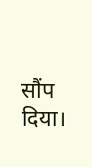सौंप दिया।